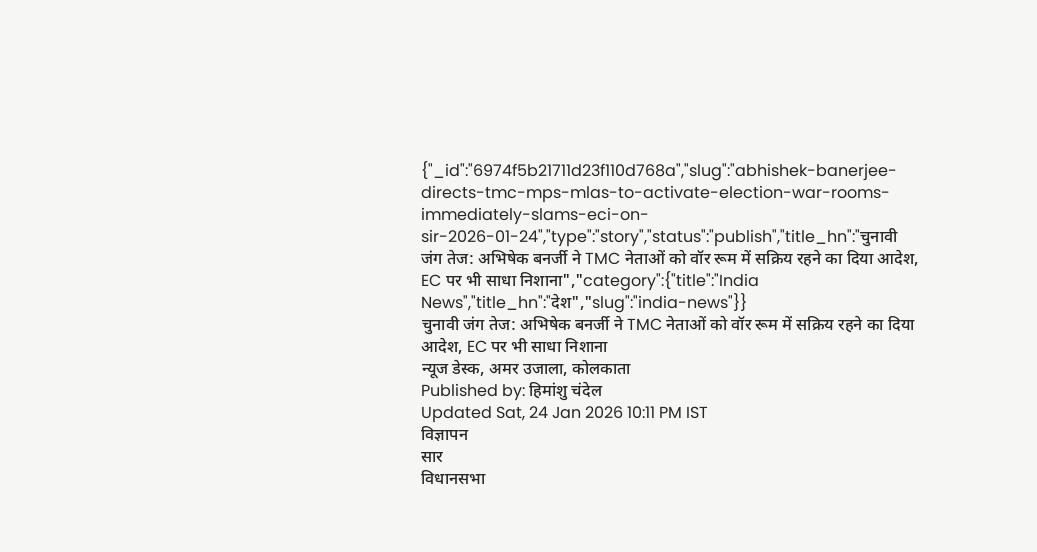{"_id":"6974f5b21711d23f110d768a","slug":"abhishek-banerjee-directs-tmc-mps-mlas-to-activate-election-war-rooms-immediately-slams-eci-on-sir-2026-01-24","type":"story","status":"publish","title_hn":"चुनावी जंग तेज: अभिषेक बनर्जी ने TMC नेताओं को वॉर रूम में सक्रिय रहने का दिया आदेश, EC पर भी साधा निशाना","category":{"title":"India News","title_hn":"देश","slug":"india-news"}}
चुनावी जंग तेज: अभिषेक बनर्जी ने TMC नेताओं को वॉर रूम में सक्रिय रहने का दिया आदेश, EC पर भी साधा निशाना
न्यूज डेस्क, अमर उजाला, कोलकाता
Published by: हिमांशु चंदेल
Updated Sat, 24 Jan 2026 10:11 PM IST
विज्ञापन
सार
विधानसभा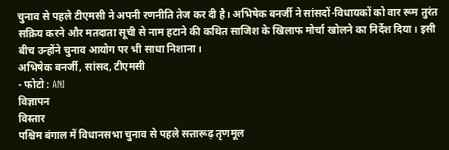चुनाव से पहले टीएमसी ने अपनी रणनीति तेज कर दी है। अभिषेक बनर्जी ने सांसदों-विधायकों को वार रूम तुरंत सक्रिय करने और मतदाता सूची से नाम हटाने की कथित साजिश के खिलाफ मोर्चा खोलने का निर्देश दिया। इसी बीच उन्होंने चुनाव आयोग पर भी साधा निशाना।
अभिषेक बनर्जी, सांसद, टीएमसी
- फोटो : ANI
विज्ञापन
विस्तार
पश्चिम बंगाल में विधानसभा चुनाव से पहले सत्तारूढ़ तृणमूल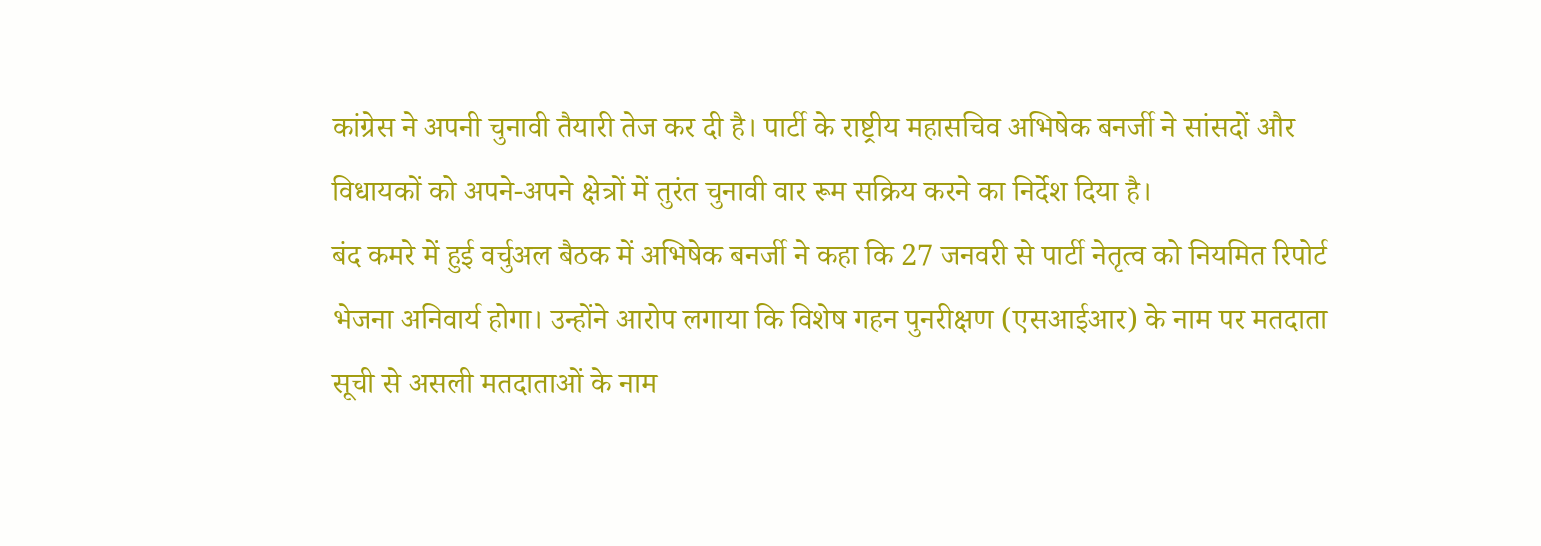कांग्रेस ने अपनी चुनावी तैयारी तेज कर दी है। पार्टी के राष्ट्रीय महासचिव अभिषेक बनर्जी ने सांसदों और विधायकों को अपने-अपने क्षेत्रों में तुरंत चुनावी वार रूम सक्रिय करने का निर्देश दिया है।
बंद कमरे में हुई वर्चुअल बैठक में अभिषेक बनर्जी ने कहा कि 27 जनवरी से पार्टी नेतृत्व को नियमित रिपोर्ट भेजना अनिवार्य होगा। उन्होंने आरोप लगाया कि विशेष गहन पुनरीक्षण (एसआईआर) के नाम पर मतदाता सूची से असली मतदाताओं के नाम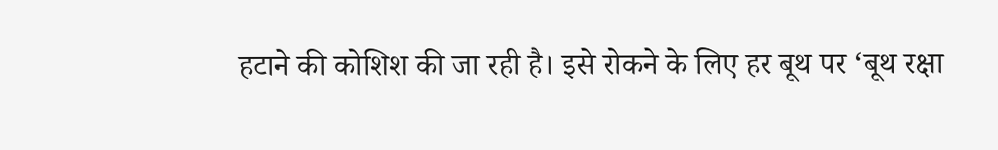हटाने की कोशिश की जा रही है। इसे रोकने के लिए हर बूथ पर ‘बूथ रक्षा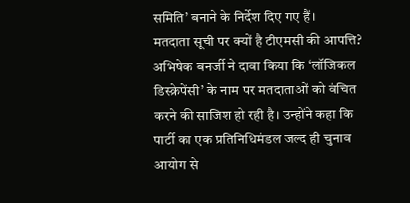समिति’ बनाने के निर्देश दिए गए हैं।
मतदाता सूची पर क्यों है टीएमसी की आपत्ति?
अभिषेक बनर्जी ने दावा किया कि ‘लॉजिकल डिस्क्रेपेंसी’ के नाम पर मतदाताओं को वंचित करने की साजिश हो रही है। उन्होंने कहा कि पार्टी का एक प्रतिनिधिमंडल जल्द ही चुनाव आयोग से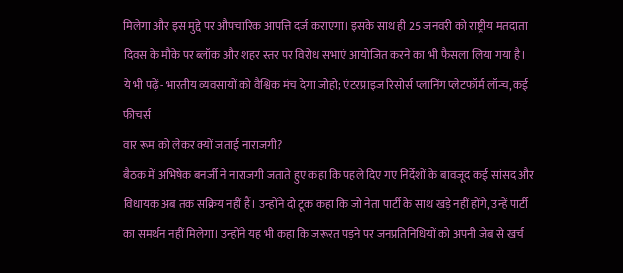मिलेगा और इस मुद्दे पर औपचारिक आपत्ति दर्ज कराएगा। इसके साथ ही 25 जनवरी को राष्ट्रीय मतदाता दिवस के मौके पर ब्लॉक और शहर स्तर पर विरोध सभाएं आयोजित करने का भी फैसला लिया गया है।
ये भी पढ़ें- भारतीय व्यवसायों को वैश्विक मंच देगा जोहो; एंटरप्राइज रिसोर्स प्लानिंग प्लेटफॉर्म लॉन्च, कई फीचर्स
वार रूम को लेकर क्यों जताई नाराजगी?
बैठक में अभिषेक बनर्जी ने नाराजगी जताते हुए कहा कि पहले दिए गए निर्देशों के बावजूद कई सांसद और विधायक अब तक सक्रिय नहीं हैं। उन्होंने दो टूक कहा कि जो नेता पार्टी के साथ खड़े नहीं होंगे, उन्हें पार्टी का समर्थन नहीं मिलेगा। उन्होंने यह भी कहा कि जरूरत पड़ने पर जनप्रतिनिधियों को अपनी जेब से खर्च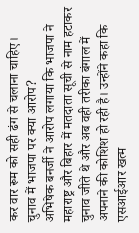कर वार रूम को सही ढंग से चलाना चाहिए।
चुनाव में भाजपा पर क्या आरोप?
अभिषेक बनर्जी ने आरोप लगाया कि भाजपा ने महाराष्ट्र और बिहार में मतदाता सूची से नाम हटाकर चुनाव जीते थे और अब वही तरीका बंगाल में अपनाने की कोशिश हो रही है। उन्होंने कहा कि एसआईआर खत्म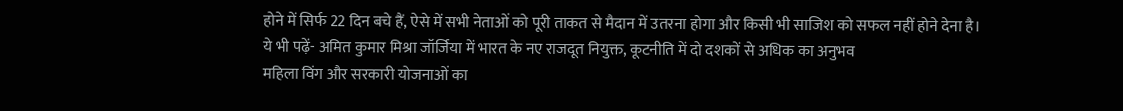होने में सिर्फ 22 दिन बचे हैं, ऐसे में सभी नेताओं को पूरी ताकत से मैदान में उतरना होगा और किसी भी साजिश को सफल नहीं होने देना है।
ये भी पढ़ें- अमित कुमार मिश्रा जॉर्जिया में भारत के नए राजदूत नियुक्त, कूटनीति में दो दशकों से अधिक का अनुभव
महिला विंग और सरकारी योजनाओं का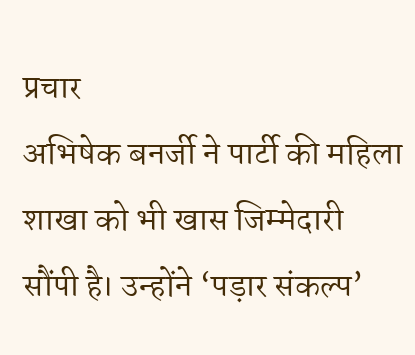प्रचार
अभिषेक बनर्जी ने पार्टी की महिला शाखा को भी खास जिम्मेदारी सौंपी है। उन्होंने ‘पड़ार संकल्प’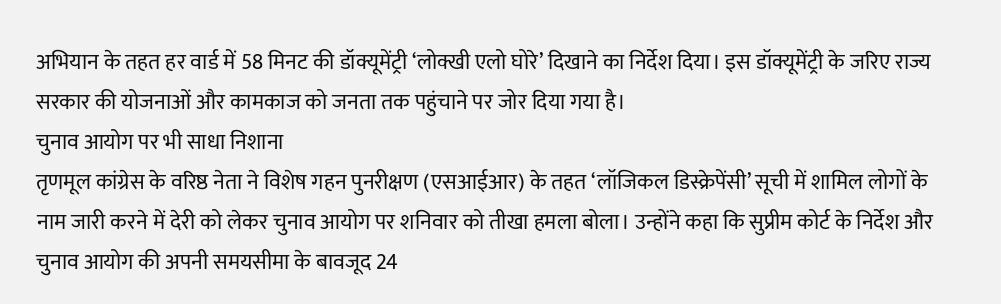अभियान के तहत हर वार्ड में 58 मिनट की डॉक्यूमेंट्री ‘लोक्खी एलो घोरे’ दिखाने का निर्देश दिया। इस डॉक्यूमेंट्री के जरिए राज्य सरकार की योजनाओं और कामकाज को जनता तक पहुंचाने पर जोर दिया गया है।
चुनाव आयोग पर भी साधा निशाना
तृणमूल कांग्रेस के वरिष्ठ नेता ने विशेष गहन पुनरीक्षण (एसआईआर) के तहत ‘लॉजिकल डिस्क्रेपेंसी’ सूची में शामिल लोगों के नाम जारी करने में देरी को लेकर चुनाव आयोग पर शनिवार को तीखा हमला बोला। उन्होंने कहा कि सुप्रीम कोर्ट के निर्देश और चुनाव आयोग की अपनी समयसीमा के बावजूद 24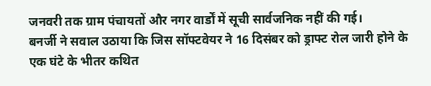जनवरी तक ग्राम पंचायतों और नगर वार्डों में सूची सार्वजनिक नहीं की गई।
बनर्जी ने सवाल उठाया कि जिस सॉफ्टवेयर ने 16 दिसंबर को ड्राफ्ट रोल जारी होने के एक घंटे के भीतर कथित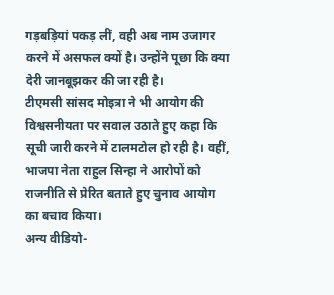गड़बड़ियां पकड़ लीं, वही अब नाम उजागर करने में असफल क्यों है। उन्होंने पूछा कि क्या देरी जानबूझकर की जा रही है।
टीएमसी सांसद मोइत्रा ने भी आयोग की विश्वसनीयता पर सवाल उठाते हुए कहा कि सूची जारी करने में टालमटोल हो रही है। वहीं, भाजपा नेता राहुल सिन्हा ने आरोपों को राजनीति से प्रेरित बताते हुए चुनाव आयोग का बचाव किया।
अन्य वीडियो-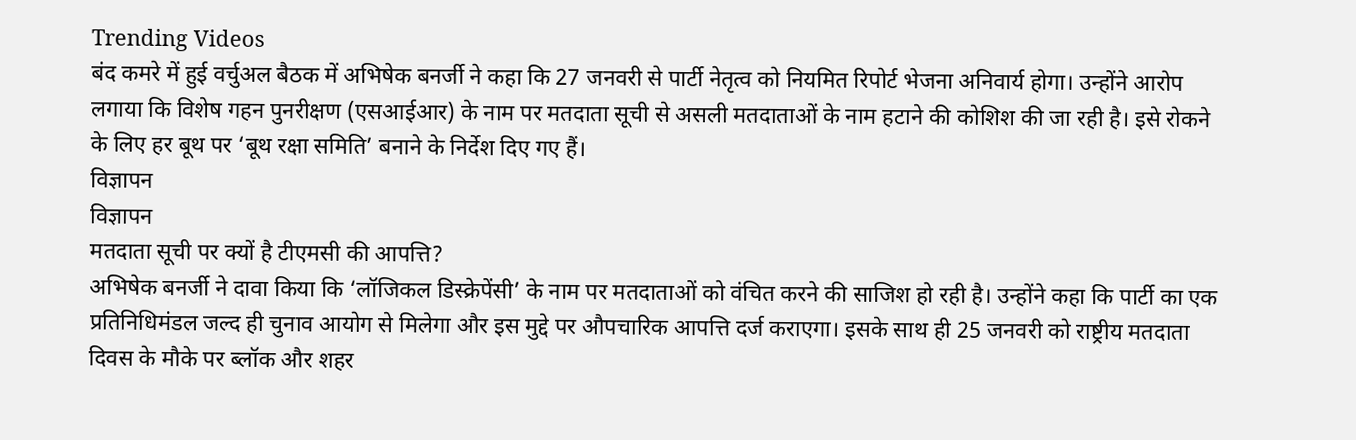Trending Videos
बंद कमरे में हुई वर्चुअल बैठक में अभिषेक बनर्जी ने कहा कि 27 जनवरी से पार्टी नेतृत्व को नियमित रिपोर्ट भेजना अनिवार्य होगा। उन्होंने आरोप लगाया कि विशेष गहन पुनरीक्षण (एसआईआर) के नाम पर मतदाता सूची से असली मतदाताओं के नाम हटाने की कोशिश की जा रही है। इसे रोकने के लिए हर बूथ पर ‘बूथ रक्षा समिति’ बनाने के निर्देश दिए गए हैं।
विज्ञापन
विज्ञापन
मतदाता सूची पर क्यों है टीएमसी की आपत्ति?
अभिषेक बनर्जी ने दावा किया कि ‘लॉजिकल डिस्क्रेपेंसी’ के नाम पर मतदाताओं को वंचित करने की साजिश हो रही है। उन्होंने कहा कि पार्टी का एक प्रतिनिधिमंडल जल्द ही चुनाव आयोग से मिलेगा और इस मुद्दे पर औपचारिक आपत्ति दर्ज कराएगा। इसके साथ ही 25 जनवरी को राष्ट्रीय मतदाता दिवस के मौके पर ब्लॉक और शहर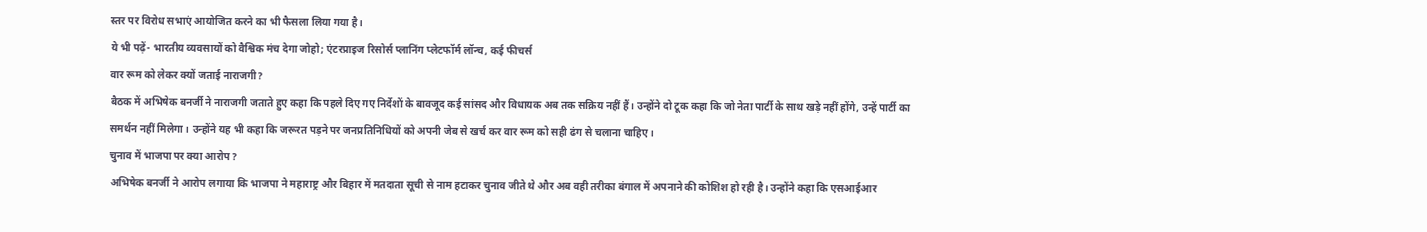स्तर पर विरोध सभाएं आयोजित करने का भी फैसला लिया गया है।
ये भी पढ़ें- भारतीय व्यवसायों को वैश्विक मंच देगा जोहो; एंटरप्राइज रिसोर्स प्लानिंग प्लेटफॉर्म लॉन्च, कई फीचर्स
वार रूम को लेकर क्यों जताई नाराजगी?
बैठक में अभिषेक बनर्जी ने नाराजगी जताते हुए कहा कि पहले दिए गए निर्देशों के बावजूद कई सांसद और विधायक अब तक सक्रिय नहीं हैं। उन्होंने दो टूक कहा कि जो नेता पार्टी के साथ खड़े नहीं होंगे, उन्हें पार्टी का समर्थन नहीं मिलेगा। उन्होंने यह भी कहा कि जरूरत पड़ने पर जनप्रतिनिधियों को अपनी जेब से खर्च कर वार रूम को सही ढंग से चलाना चाहिए।
चुनाव में भाजपा पर क्या आरोप?
अभिषेक बनर्जी ने आरोप लगाया कि भाजपा ने महाराष्ट्र और बिहार में मतदाता सूची से नाम हटाकर चुनाव जीते थे और अब वही तरीका बंगाल में अपनाने की कोशिश हो रही है। उन्होंने कहा कि एसआईआर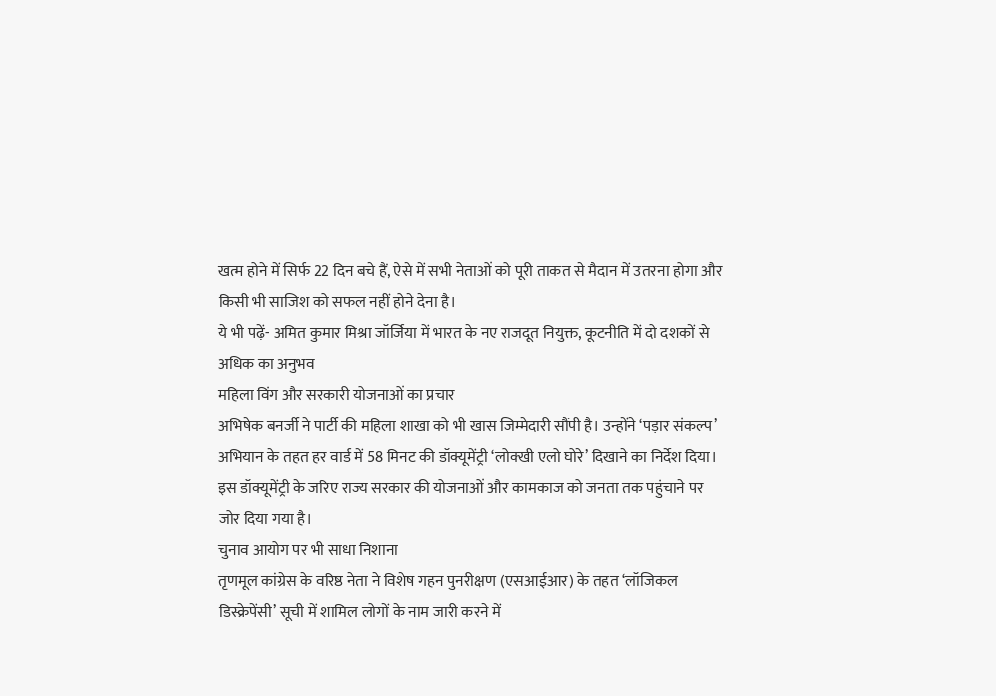खत्म होने में सिर्फ 22 दिन बचे हैं, ऐसे में सभी नेताओं को पूरी ताकत से मैदान में उतरना होगा और किसी भी साजिश को सफल नहीं होने देना है।
ये भी पढ़ें- अमित कुमार मिश्रा जॉर्जिया में भारत के नए राजदूत नियुक्त, कूटनीति में दो दशकों से अधिक का अनुभव
महिला विंग और सरकारी योजनाओं का प्रचार
अभिषेक बनर्जी ने पार्टी की महिला शाखा को भी खास जिम्मेदारी सौंपी है। उन्होंने ‘पड़ार संकल्प’ अभियान के तहत हर वार्ड में 58 मिनट की डॉक्यूमेंट्री ‘लोक्खी एलो घोरे’ दिखाने का निर्देश दिया। इस डॉक्यूमेंट्री के जरिए राज्य सरकार की योजनाओं और कामकाज को जनता तक पहुंचाने पर जोर दिया गया है।
चुनाव आयोग पर भी साधा निशाना
तृणमूल कांग्रेस के वरिष्ठ नेता ने विशेष गहन पुनरीक्षण (एसआईआर) के तहत ‘लॉजिकल डिस्क्रेपेंसी’ सूची में शामिल लोगों के नाम जारी करने में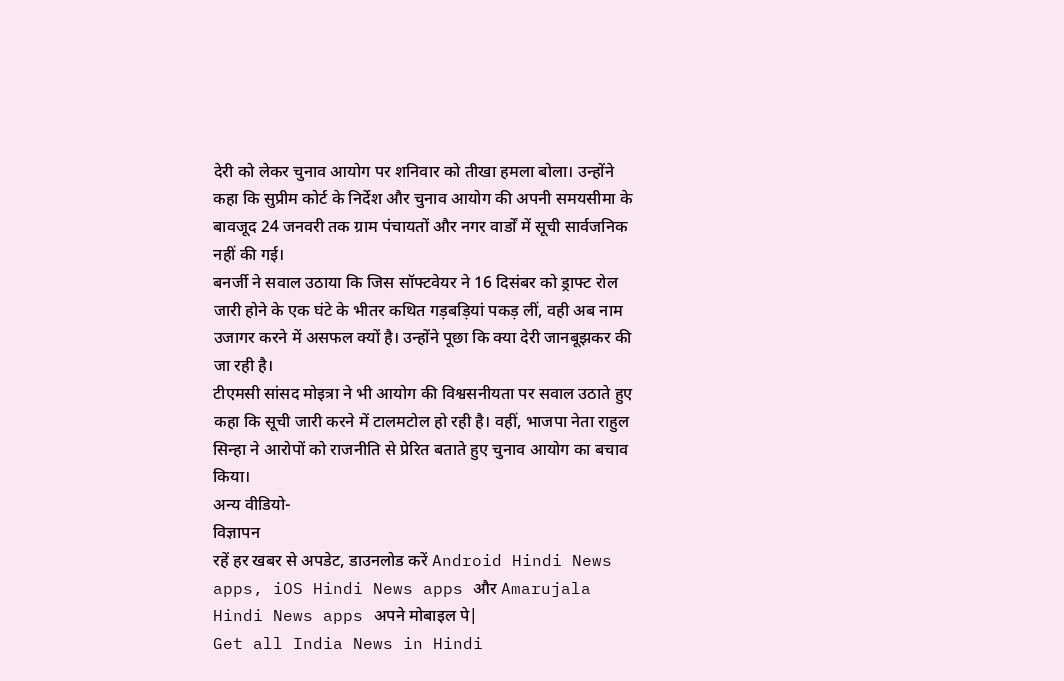देरी को लेकर चुनाव आयोग पर शनिवार को तीखा हमला बोला। उन्होंने कहा कि सुप्रीम कोर्ट के निर्देश और चुनाव आयोग की अपनी समयसीमा के बावजूद 24 जनवरी तक ग्राम पंचायतों और नगर वार्डों में सूची सार्वजनिक नहीं की गई।
बनर्जी ने सवाल उठाया कि जिस सॉफ्टवेयर ने 16 दिसंबर को ड्राफ्ट रोल जारी होने के एक घंटे के भीतर कथित गड़बड़ियां पकड़ लीं, वही अब नाम उजागर करने में असफल क्यों है। उन्होंने पूछा कि क्या देरी जानबूझकर की जा रही है।
टीएमसी सांसद मोइत्रा ने भी आयोग की विश्वसनीयता पर सवाल उठाते हुए कहा कि सूची जारी करने में टालमटोल हो रही है। वहीं, भाजपा नेता राहुल सिन्हा ने आरोपों को राजनीति से प्रेरित बताते हुए चुनाव आयोग का बचाव किया।
अन्य वीडियो-
विज्ञापन
रहें हर खबर से अपडेट, डाउनलोड करें Android Hindi News apps, iOS Hindi News apps और Amarujala Hindi News apps अपने मोबाइल पे|
Get all India News in Hindi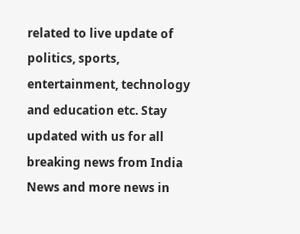related to live update of politics, sports, entertainment, technology and education etc. Stay updated with us for all breaking news from India News and more news in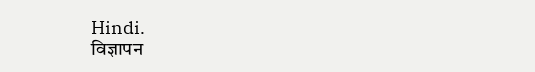Hindi.
विज्ञापन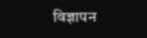विज्ञापन